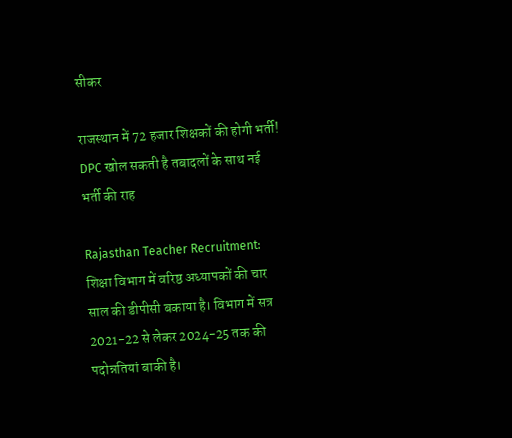सीकर

राजस्थान में 72 हजार शिक्षकों की होगी भर्ती! DPC खोल सकती है तबादलों के साथ नई भर्ती की राह

Rajasthan Teacher Recruitment: शिक्षा विभाग में वरिष्ठ अध्यापकों की चार साल की डीपीसी बकाया है। विभाग में सत्र 2021-22 से लेकर 2024-25 तक की पदोन्नतियां बाकी है।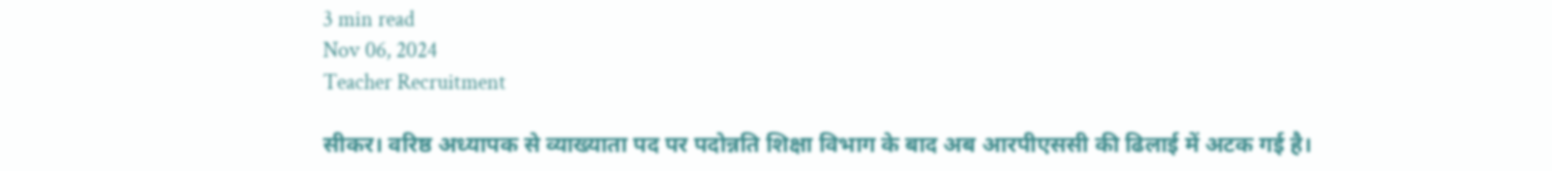3 min read
Nov 06, 2024
Teacher Recruitment

सीकर। वरिष्ठ अध्यापक से व्याख्याता पद पर पदोन्नति शिक्षा विभाग के बाद अब आरपीएससी की ढिलाई में अटक गई है।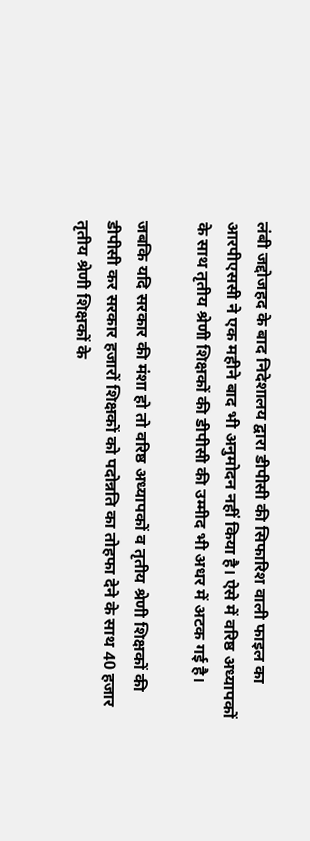लंबी जद्दोजहद के बाद निदेशालय द्वारा डीपीसी की सिफारिश वाली फाइल का आरपीएससी ने एक महीने बाद भी अनुमोदन नहीं किया है। ऐसे में वरिष्ठ अध्यापकों के साथ तृतीय श्रेणी शिक्षकों की डीपीसी की उम्मीद भी अधर में अटक गई है।

जबकि यदि सरकार की मंशा हो तो वरिष्ठ अध्यापकों व तृतीय श्रेणी शिक्षकों की डीपीसी कर सरकार हजारों शिक्षकों को पदोन्नति का तोहफा देने के साथ 40 हजार तृतीय श्रेणी शिक्षकों के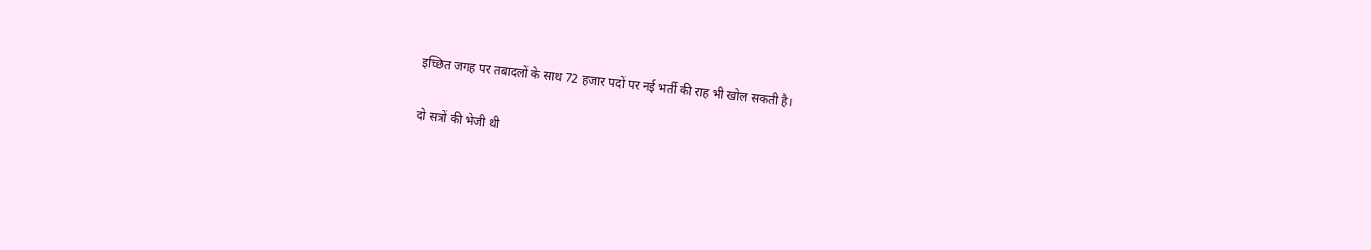इच्छित जगह पर तबादलों के साथ 72 हजार पदों पर नई भर्ती की राह भी खोल सकती है।

दो सत्रों की भेजी थी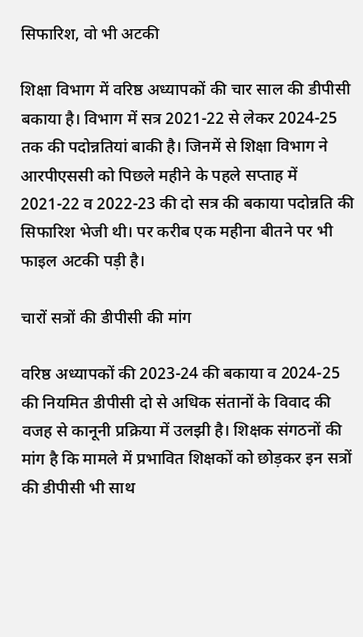सिफारिश, वो भी अटकी

शिक्षा विभाग में वरिष्ठ अध्यापकों की चार साल की डीपीसी बकाया है। विभाग में सत्र 2021-22 से लेकर 2024-25 तक की पदोन्नतियां बाकी है। जिनमें से शिक्षा विभाग ने आरपीएससी को पिछले महीने के पहले सप्ताह में 2021-22 व 2022-23 की दो सत्र की बकाया पदोन्नति की सिफारिश भेजी थी। पर करीब एक महीना बीतने पर भी फाइल अटकी पड़ी है।

चारों सत्रों की डीपीसी की मांग

वरिष्ठ अध्यापकों की 2023-24 की बकाया व 2024-25 की नियमित डीपीसी दो से अधिक संतानों के विवाद की वजह से कानूनी प्रक्रिया में उलझी है। शिक्षक संगठनों की मांग है कि मामले में प्रभावित शिक्षकों को छोड़कर इन सत्रों की डीपीसी भी साथ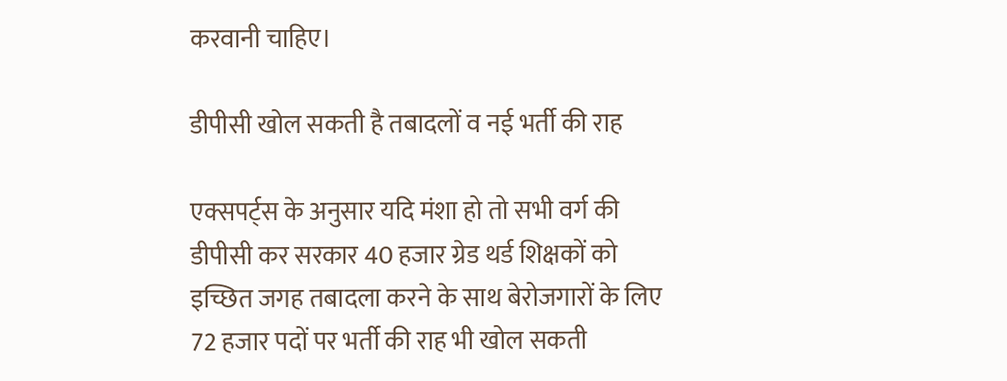करवानी चाहिए।

डीपीसी खोल सकती है तबादलों व नई भर्ती की राह

एक्सपर्ट्स के अनुसार यदि मंशा हो तो सभी वर्ग की डीपीसी कर सरकार 40 हजार ग्रेड थर्ड शिक्षकों को इच्छित जगह तबादला करने के साथ बेरोजगारों के लिए 72 हजार पदों पर भर्ती की राह भी खोल सकती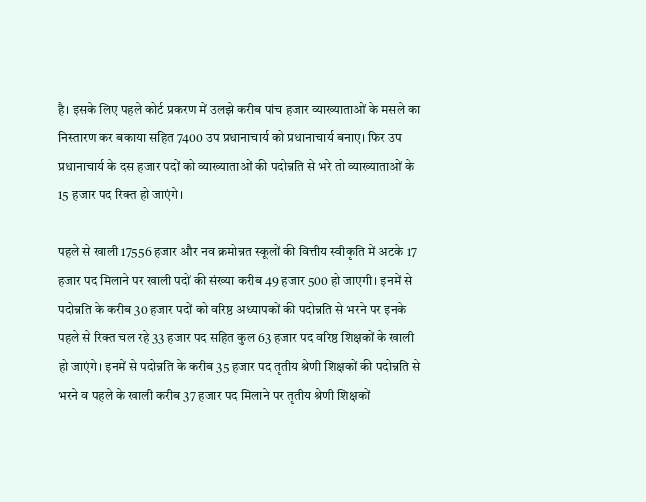है। इसके लिए पहले कोर्ट प्रकरण में उलझे करीब पांच हजार व्याख्याताओं के मसले का निस्तारण कर बकाया सहित 7400 उप प्रधानाचार्य को प्रधानाचार्य बनाए। फिर उप प्रधानाचार्य के दस हजार पदों को व्याख्याताओं की पदोन्नति से भरे तो व्याख्याताओं के 15 हजार पद रिक्त हो जाएंगे।

पहले से खाली 17556 हजार और नव क्रमोन्नत स्कूलों की वित्तीय स्वीकृति में अटके 17 हजार पद मिलाने पर खाली पदों की संख्या करीब 49 हजार 500 हो जाएगी। इनमें से पदोन्नति के करीब 30 हजार पदों को वरिष्ठ अध्यापकों की पदोन्नति से भरने पर इनके पहले से रिक्त चल रहे 33 हजार पद सहित कुल 63 हजार पद वरिष्ठ शिक्षकों के खाली हो जाएंगे। इनमें से पदोन्नति के करीब 35 हजार पद तृतीय श्रेणी शिक्षकों की पदोन्नति से भरने व पहले के खाली करीब 37 हजार पद मिलाने पर तृतीय श्रेणी शिक्षकों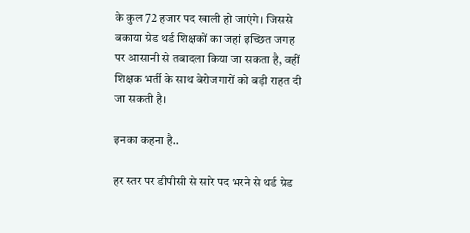के कुल 72 हजार पद खाली हो जाएंगे। जिससे बकाया ग्रेड थर्ड शिक्षकों का जहां इच्छित जगह पर आसानी से तबादला किया जा सकता है, वहीं शिक्षक भर्ती के साथ बेरोजगारों को बड़ी राहत दी जा सकती है।

इनका कहना है..

हर स्तर पर डीपीसी से सारे पद भरने से थर्ड ग्रेड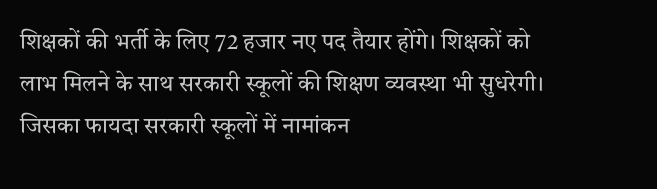शिक्षकों की भर्ती के लिए 72 हजार नए पद तैयार होंगे। शिक्षकों को लाभ मिलने के साथ सरकारी स्कूलों की शिक्षण व्यवस्था भी सुधरेगी। जिसका फायदा सरकारी स्कूलों में नामांकन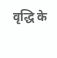वृद्धि के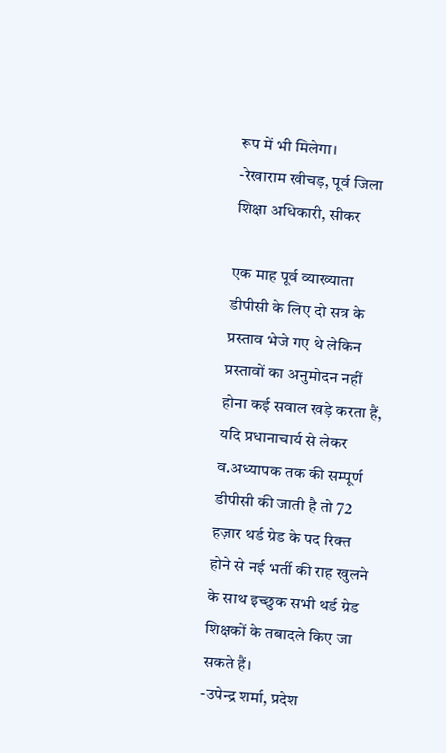रूप में भी मिलेगा।
-रेखाराम खीचड़, पूर्व जिला शिक्षा अधिकारी, सीकर

एक माह पूर्व व्याख्याता डीपीसी के लिए दो सत्र के प्रस्ताव भेजे गए थे लेकिन प्रस्तावों का अनुमोदन नहीं होना कई सवाल खड़े करता हैं, यदि प्रधानाचार्य से लेकर व.अध्यापक तक की सम्पूर्ण डीपीसी की जाती है तो 72 हज़ार थर्ड ग्रेड के पद रिक्त होने से नई भर्ती की राह खुलने के साथ इच्छुक सभी थर्ड ग्रेड शिक्षकों के तबादले किए जा सकते हैं।
-उपेन्द्र शर्मा, प्रदेश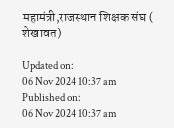महामंत्री,राजस्थान शिक्षक संघ ( शेखावत)

Updated on:
06 Nov 2024 10:37 am
Published on:
06 Nov 2024 10:37 am